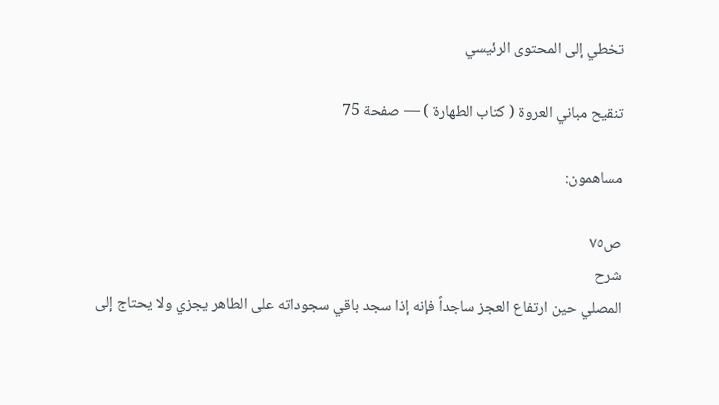تخطي إلى المحتوى الرئيسي

تنقيح مباني العروة ( كتاب الطهارة ) — صفحة 75

مساهمون:

ص٧٥
شرح
المصلي حين ارتفاع العجز ساجداً فإنه إذا سجد باقي سجوداته على الطاهر يجزي ولا يحتاج إلى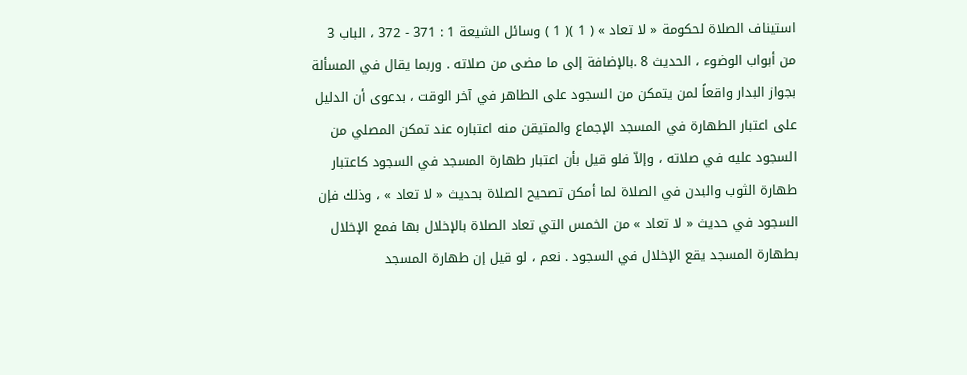استيناف الصلاة لحكومة « لا تعاد » ( 1 )( 1 ) وسائل الشيعة 1 : 371 - 372 ، الباب 3 من أبواب الوضوء ، الحديث 8 .بالإضافة إلى ما مضى من صلاته . وربما يقال في المسألة بجواز البدار واقعاً لمن يتمكن من السجود على الطاهر في آخر الوقت ، بدعوى أن الدليل على اعتبار الطهارة في المسجد الإجماع والمتيقن منه اعتباره عند تمكن المصلي من السجود عليه في صلاته ، وإلاّ فلو قيل بأن اعتبار طهارة المسجد في السجود كاعتبار طهارة الثوب والبدن في الصلاة لما أمكن تصحيح الصلاة بحديث « لا تعاد » ، وذلك فإن السجود في حديث « لا تعاد » من الخمس التي تعاد الصلاة بالإخلال بها فمع الإخلال بطهارة المسجد يقع الإخلال في السجود . نعم ، لو قيل إن طهارة المسجد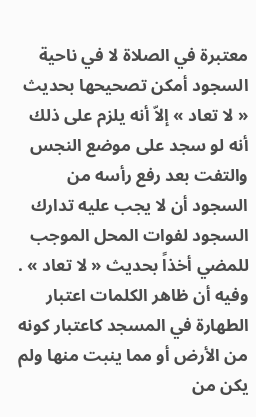معتبرة في الصلاة لا في ناحية السجود أمكن تصحيحها بحديث « لا تعاد » إلاّ أنه يلزم على ذلك أنه لو سجد على موضع النجس والتفت بعد رفع رأسه من السجود أن لا يجب عليه تدارك السجود لفوات المحل الموجب للمضي أخذاً بحديث « لا تعاد » . وفيه أن ظاهر الكلمات اعتبار الطهارة في المسجد كاعتبار كونه من الأرض أو مما ينبت منها ولم يكن من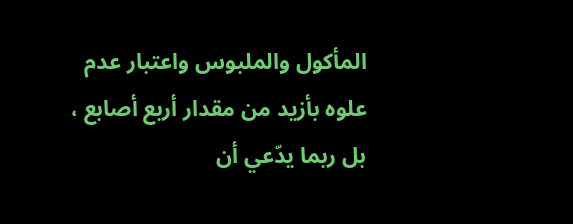المأكول والملبوس واعتبار عدم علوه بأزيد من مقدار أربع أصابع ، بل ربما يدّعي أن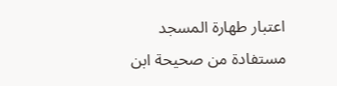اعتبار طهارة المسجد مستفادة من صحيحة ابن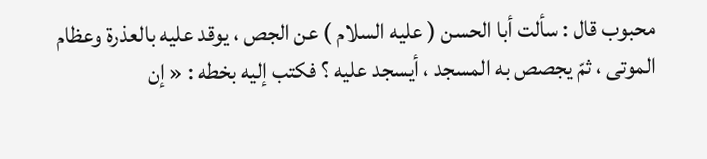محبوب قال : سألت أبا الحسن ( عليه السلام ) عن الجص ، يوقد عليه بالعذرة وعظام الموتى ، ثمّ يجصص به المسجد ، أيسجد عليه ؟ فكتب إليه بخطه : « إن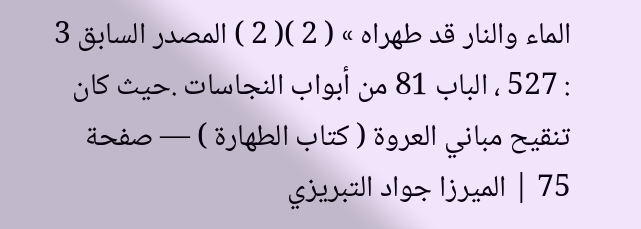الماء والنار قد طهراه » ( 2 )( 2 ) المصدر السابق 3 : 527 ، الباب 81 من أبواب النجاسات .حيث كان
تنقيح مباني العروة ( كتاب الطهارة ) — صفحة 75 | الميرزا جواد التبريزي